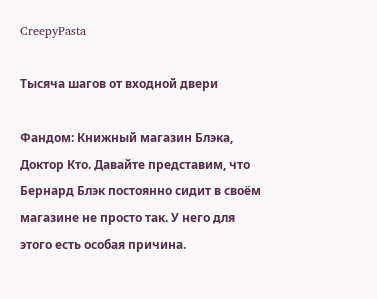CreepyPasta

Тысяча шагов от входной двери

Фандом: Книжный магазин Блэка, Доктор Кто. Давайте представим, что Бернард Блэк постоянно сидит в своём магазине не просто так. У него для этого есть особая причина.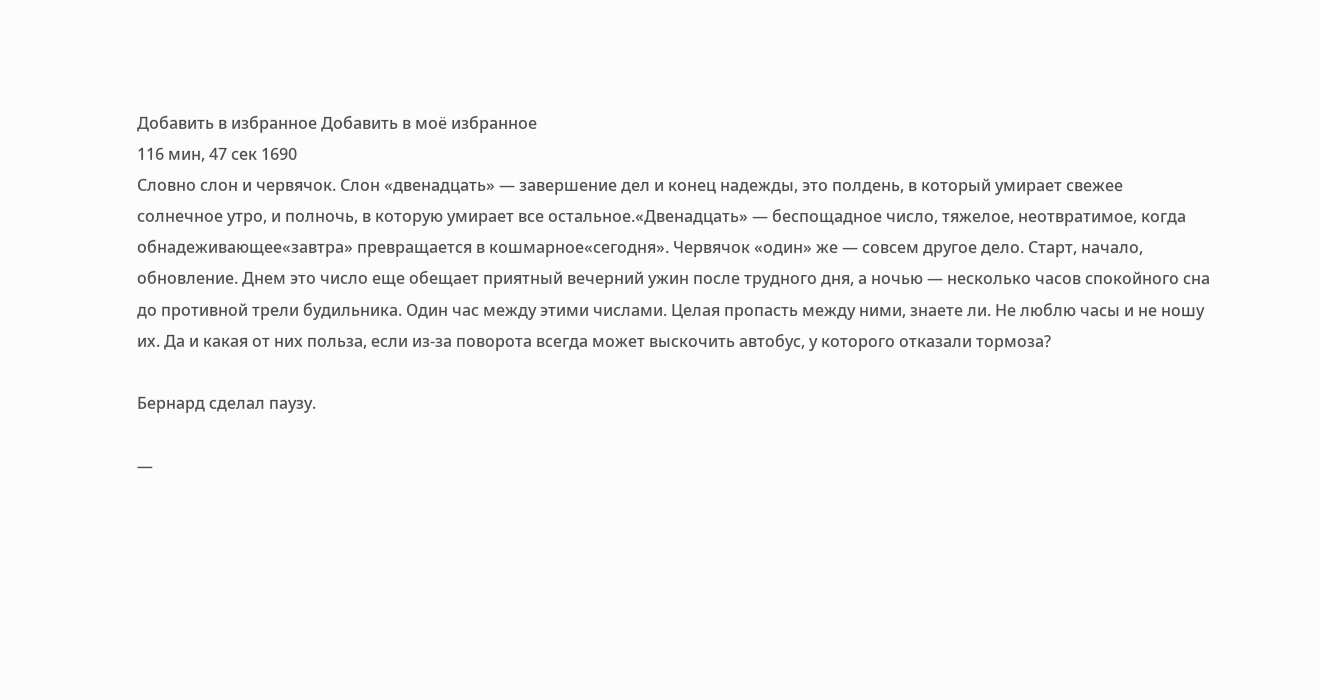Добавить в избранное Добавить в моё избранное
116 мин, 47 сек 1690
Словно слон и червячок. Слон «двенадцать» — завершение дел и конец надежды, это полдень, в который умирает свежее солнечное утро, и полночь, в которую умирает все остальное.«Двенадцать» — беспощадное число, тяжелое, неотвратимое, когда обнадеживающее«завтра» превращается в кошмарное«сегодня». Червячок «один» же — совсем другое дело. Старт, начало, обновление. Днем это число еще обещает приятный вечерний ужин после трудного дня, а ночью — несколько часов спокойного сна до противной трели будильника. Один час между этими числами. Целая пропасть между ними, знаете ли. Не люблю часы и не ношу их. Да и какая от них польза, если из-за поворота всегда может выскочить автобус, у которого отказали тормоза?

Бернард сделал паузу.

—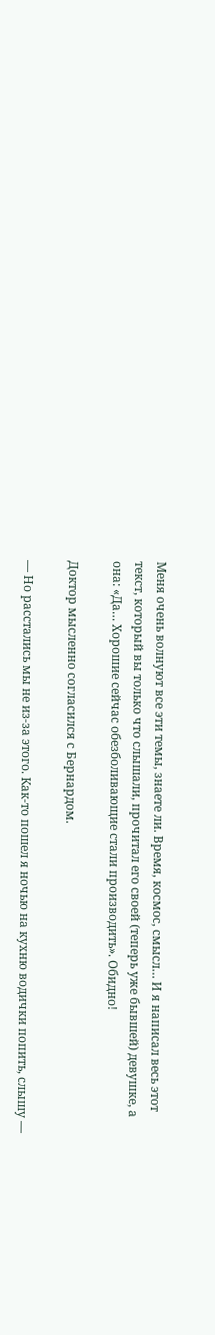Меня очень волнуют все эти темы, знаете ли. Время, космос, смысл… И я написал весь этот текст, который вы только что слышали, прочитал его своей (теперь уже бывшей) девушке, а она: «Да… Хорошие сейчас обезболивающие стали производить». Обидно!

Доктор мысленно согласился с Бернардом.

— Но расстались мы не из-за этого. Как-то пошел я ночью на кухню водички попить, слышу —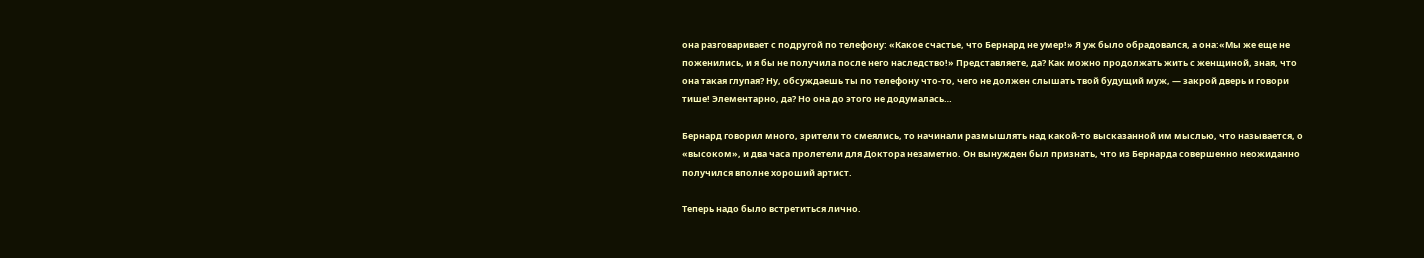она разговаривает с подругой по телефону: «Какое счастье, что Бернард не умер!» Я уж было обрадовался, а она:«Мы же еще не поженились, и я бы не получила после него наследство!» Представляете, да? Как можно продолжать жить с женщиной, зная, что она такая глупая? Ну, обсуждаешь ты по телефону что-то, чего не должен слышать твой будущий муж, — закрой дверь и говори тише! Элементарно, да? Но она до этого не додумалась…

Бернард говорил много, зрители то смеялись, то начинали размышлять над какой-то высказанной им мыслью, что называется, о «высоком», и два часа пролетели для Доктора незаметно. Он вынужден был признать, что из Бернарда совершенно неожиданно получился вполне хороший артист.

Теперь надо было встретиться лично.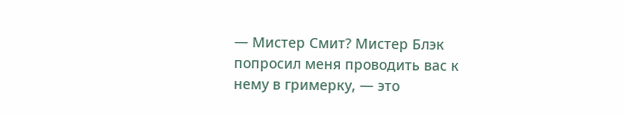— Мистер Смит? Мистер Блэк попросил меня проводить вас к нему в гримерку, — это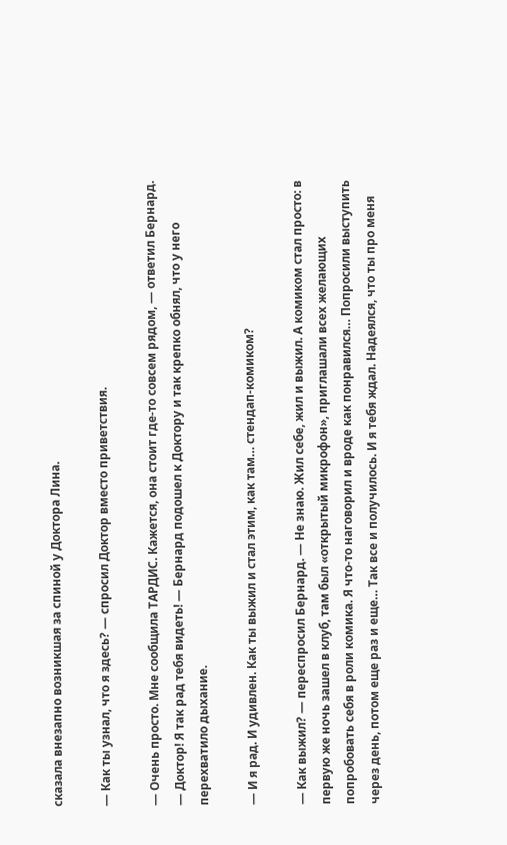сказала внезапно возникшая за спиной у Доктора Лина.

— Как ты узнал, что я здесь? — спросил Доктор вместо приветствия.

— Очень просто. Мне сообщила ТАРДИС. Кажется, она стоит где-то совсем рядом, — ответил Бернард. — Доктор! Я так рад тебя видеть! — Бернард подошел к Доктору и так крепко обнял, что у него перехватило дыхание.

— И я рад. И удивлен. Как ты выжил и стал этим, как там… стендап-комиком?

— Как выжил? — переспросил Бернард. — Не знаю. Жил себе, жил и выжил. А комиком стал просто: в первую же ночь зашел в клуб, там был «открытый микрофон», приглашали всех желающих попробовать себя в роли комика. Я что-то наговорил и вроде как понравился… Попросили выступить через день, потом еще раз и еще… Так все и получилось. И я тебя ждал. Надеялся, что ты про меня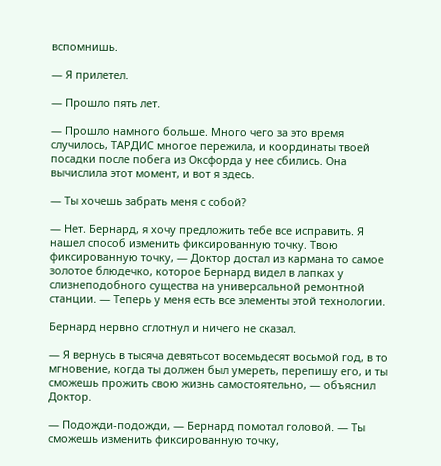вспомнишь.

— Я прилетел.

— Прошло пять лет.

— Прошло намного больше. Много чего за это время случилось, ТАРДИС многое пережила, и координаты твоей посадки после побега из Оксфорда у нее сбились. Она вычислила этот момент, и вот я здесь.

— Ты хочешь забрать меня с собой?

— Нет. Бернард, я хочу предложить тебе все исправить. Я нашел способ изменить фиксированную точку. Твою фиксированную точку, — Доктор достал из кармана то самое золотое блюдечко, которое Бернард видел в лапках у слизнеподобного существа на универсальной ремонтной станции. — Теперь у меня есть все элементы этой технологии.

Бернард нервно сглотнул и ничего не сказал.

— Я вернусь в тысяча девятьсот восемьдесят восьмой год, в то мгновение, когда ты должен был умереть, перепишу его, и ты сможешь прожить свою жизнь самостоятельно, — объяснил Доктор.

— Подожди-подожди, — Бернард помотал головой. — Ты сможешь изменить фиксированную точку,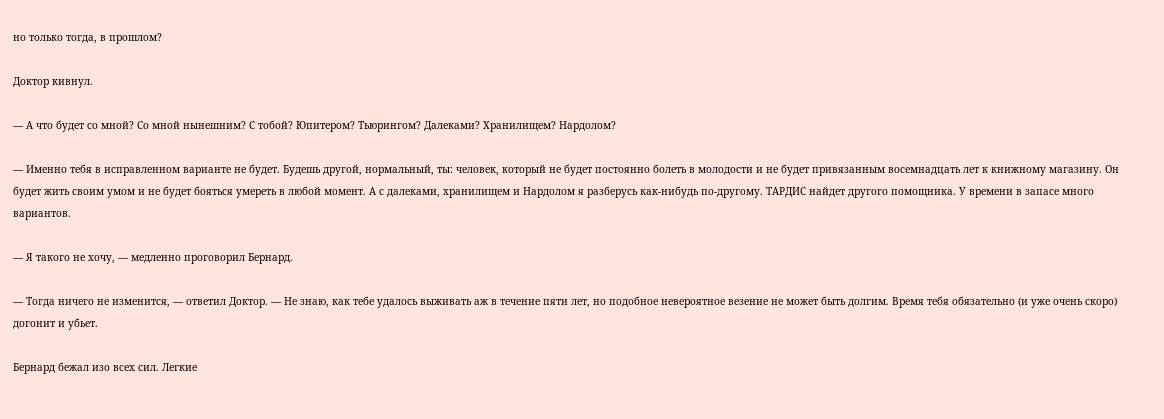но только тогда, в прошлом?

Доктор кивнул.

— А что будет со мной? Со мной нынешним? С тобой? Юпитером? Тьюрингом? Далеками? Хранилищем? Нардолом?

— Именно тебя в исправленном варианте не будет. Будешь другой, нормальный, ты: человек, который не будет постоянно болеть в молодости и не будет привязанным восемнадцать лет к книжному магазину. Он будет жить своим умом и не будет бояться умереть в любой момент. А с далеками, хранилищем и Нардолом я разберусь как-нибудь по-другому. ТАРДИС найдет другого помощника. У времени в запасе много вариантов.

— Я такого не хочу, — медленно проговорил Бернард.

— Тогда ничего не изменится, — ответил Доктор. — Не знаю, как тебе удалось выживать аж в течение пяти лет, но подобное невероятное везение не может быть долгим. Время тебя обязательно (и уже очень скоро) догонит и убьет.

Бернард бежал изо всех сил. Легкие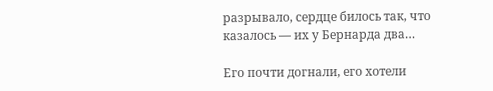разрывало, сердце билось так, что казалось — их у Бернарда два…

Его почти догнали, его хотели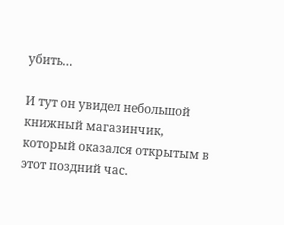убить…

И тут он увидел небольшой книжный магазинчик, который оказался открытым в этот поздний час.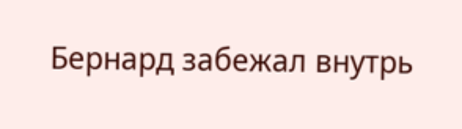Бернард забежал внутрь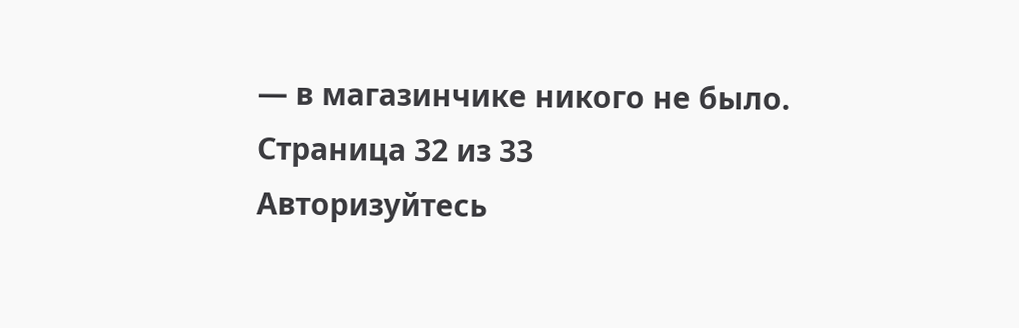— в магазинчике никого не было.
Страница 32 из 33
Авторизуйтесь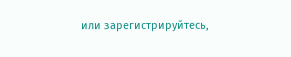или зарегистрируйтесь,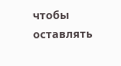чтобы оставлять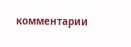комментарии